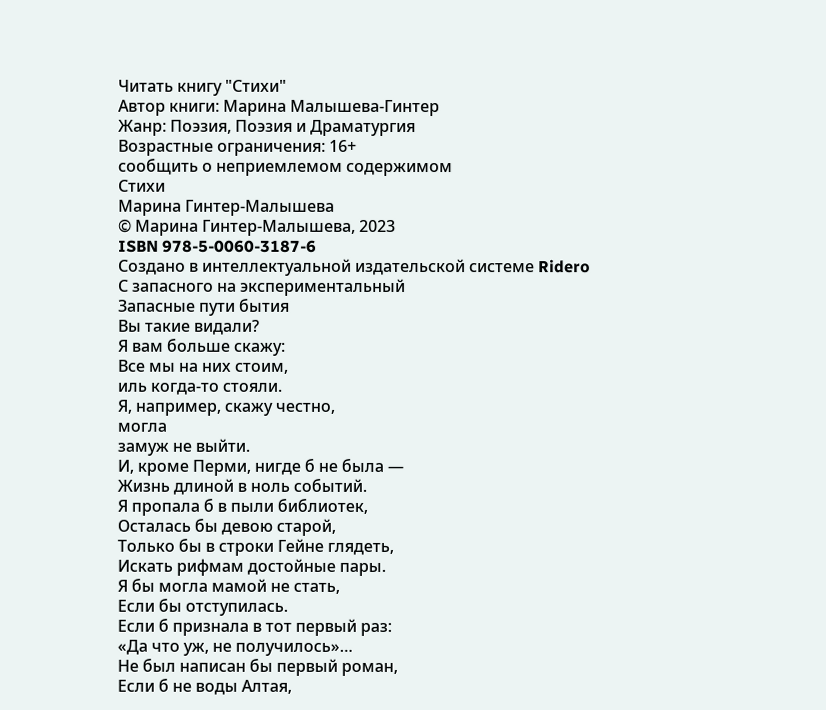Читать книгу "Стихи"
Автор книги: Марина Малышева-Гинтер
Жанр: Поэзия, Поэзия и Драматургия
Возрастные ограничения: 16+
сообщить о неприемлемом содержимом
Стихи
Марина Гинтер-Малышева
© Марина Гинтер-Малышева, 2023
ISBN 978-5-0060-3187-6
Создано в интеллектуальной издательской системе Ridero
С запасного на экспериментальный
Запасные пути бытия
Вы такие видали?
Я вам больше скажу:
Все мы на них стоим,
иль когда-то стояли.
Я, например, скажу честно,
могла
замуж не выйти.
И, кроме Перми, нигде б не была —
Жизнь длиной в ноль событий.
Я пропала б в пыли библиотек,
Осталась бы девою старой,
Только бы в строки Гейне глядеть,
Искать рифмам достойные пары.
Я бы могла мамой не стать,
Если бы отступилась.
Если б признала в тот первый раз:
«Да что уж, не получилось»…
Не был написан бы первый роман,
Если б не воды Алтая,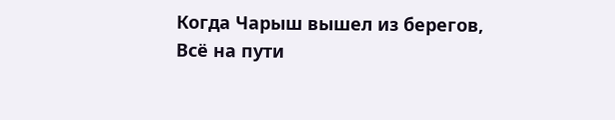Когда Чарыш вышел из берегов,
Всë на пути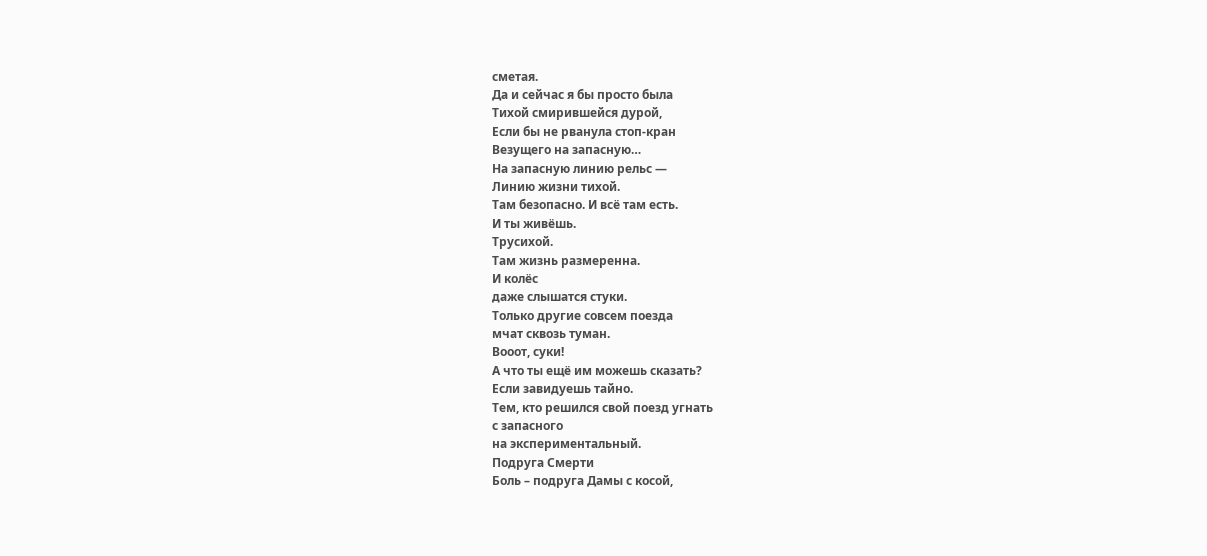сметая.
Да и сейчас я бы просто была
Тихой смирившейся дурой,
Если бы не рванула стоп-кран
Везущего на запасную…
На запасную линию рельс —
Линию жизни тихой.
Там безопасно. И всë там есть.
И ты живёшь.
Трусихой.
Там жизнь размеренна.
И колёс
даже слышатся стуки.
Только другие совсем поезда
мчат сквозь туман.
Вооот, суки!
А что ты ещё им можешь сказать?
Если завидуешь тайно.
Тем, кто решился свой поезд угнать
с запасного
на экспериментальный.
Подруга Смерти
Боль – подруга Дамы с косой,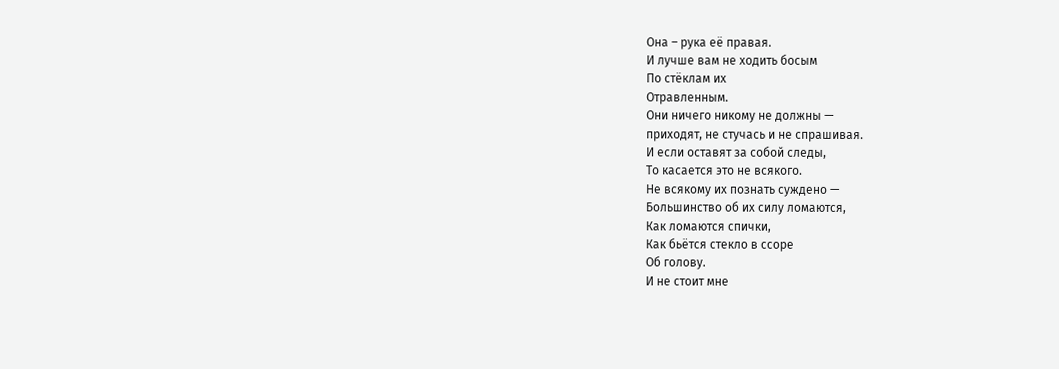Она – рука еë правая.
И лучше вам не ходить босым
По стёклам их
Отравленным.
Они ничего никому не должны —
приходят, не стучась и не спрашивая.
И если оставят за собой следы,
То касается это не всякого.
Не всякому их познать суждено —
Большинство об их силу ломаются,
Как ломаются спички,
Как бьëтся стекло в ссоре
Об голову.
И не стоит мне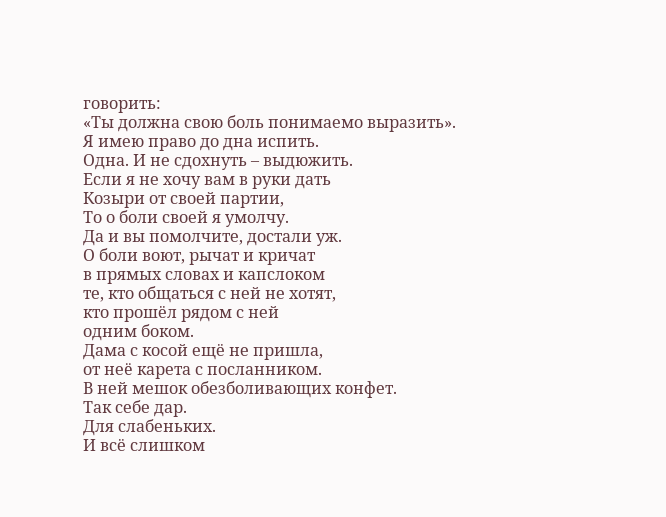говорить:
«Ты должна свою боль понимаемо выразить».
Я имею право до дна испить.
Одна. И не сдохнуть – выдюжить.
Если я не хочу вам в руки дать
Козыри от своей партии,
То о боли своей я умолчу.
Да и вы помолчите, достали уж.
О боли воют, рычат и кричат
в прямых словах и капслоком
те, кто общаться с ней не хотят,
кто прошёл рядом с ней
одним боком.
Дама с косой ещё не пришла,
от неë карета с посланником.
В ней мешок обезболивающих конфет.
Так себе дар.
Для слабеньких.
И всё слишком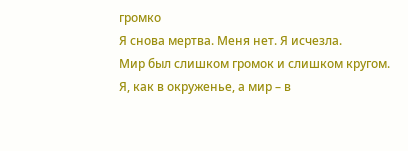громко
Я снова мертва. Меня нет. Я исчезла.
Мир был слишком громок и слишком кругом.
Я, как в окруженье, а мир – в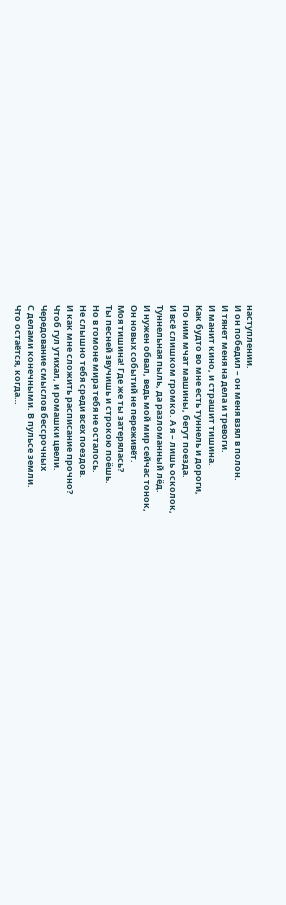наступлении.
И он победил – он меня взял в полон.
И тянет меня на дела и тревоги.
И манит кино, и страшит тишина.
Как будто во мне есть туннель и дороги,
По ним мчат машины, бегут поезда.
И всё слишком громко. А я – лишь осколок,
Туннельная пыль, да разломанный лëд.
И нужен обвал, ведь мой мир сейчас тонок,
Он новых событий не переживёт.
Моя тишина! Где же ты затерялась?
Ты песней звучишь и строкою поëшь.
Но в гомоне мира тебя не осталось.
Не слышно тебя среди всех поездов.
И как мне сложить расписание прочно?
Чтоб гул утихал, и ромашки цвели.
Чередование смыслов бессрочных
С делами конечными. В пульсе земли.
Что остаётся, когда…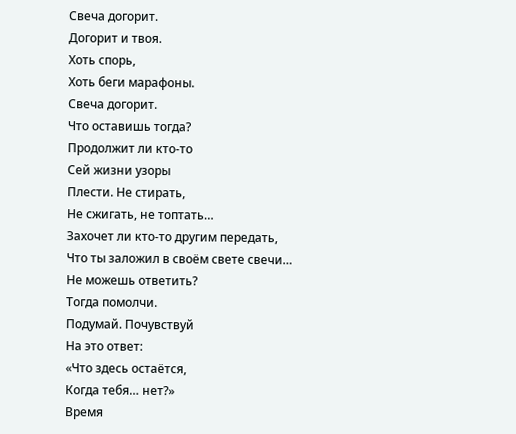Свеча догорит.
Догорит и твоя.
Хоть спорь,
Хоть беги марафоны.
Свеча догорит.
Что оставишь тогда?
Продолжит ли кто-то
Сей жизни узоры
Плести. Не стирать,
Не сжигать, не топтать…
Захочет ли кто-то другим передать,
Что ты заложил в своём свете свечи…
Не можешь ответить?
Тогда помолчи.
Подумай. Почувствуй
На это ответ:
«Что здесь остаётся,
Когда тебя… нет?»
Время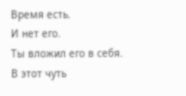Время есть.
И нет его.
Ты вложил его в себя.
В этот чуть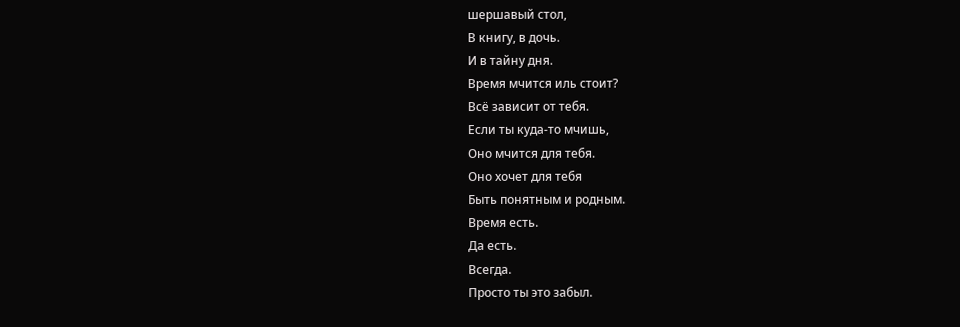шершавый стол,
В книгу, в дочь.
И в тайну дня.
Время мчится иль стоит?
Всё зависит от тебя.
Если ты куда-то мчишь,
Оно мчится для тебя.
Оно хочет для тебя
Быть понятным и родным.
Время есть.
Да есть.
Всегда.
Просто ты это забыл.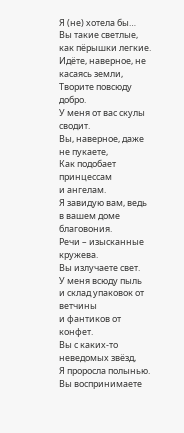Я (не) хотела бы…
Вы такие светлые,
как пёрышки легкие.
Идёте, наверное, не касаясь земли,
Творите повсюду добро.
У меня от вас скулы сводит.
Вы, наверное, даже не пукаете,
Как подобает принцессам
и ангелам.
Я завидую вам, ведь
в вашем доме благовония.
Речи – изысканные кружева.
Вы излучаете свет.
У меня всюду пыль
и склад упаковок от ветчины
и фантиков от конфет.
Вы с каких-то неведомых звёзд,
Я проросла полынью.
Вы воспринимаете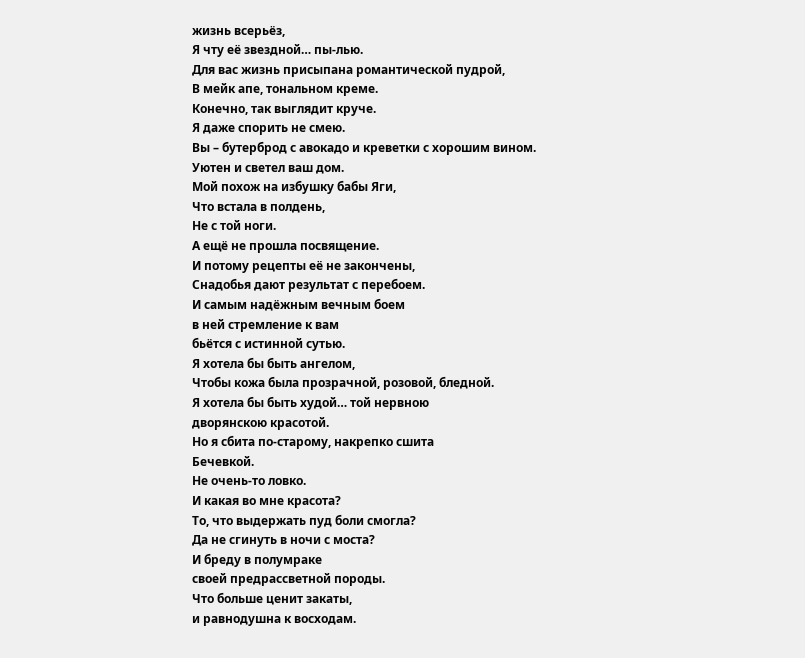жизнь всерьёз,
Я чту еë звездной… пы-лью.
Для вас жизнь присыпана романтической пудрой,
В мейк апе, тональном креме.
Конечно, так выглядит круче.
Я даже спорить не смею.
Вы – бутерброд с авокадо и креветки с хорошим вином.
Уютен и светел ваш дом.
Мой похож на избушку бабы Яги,
Что встала в полдень,
Не с той ноги.
А ещё не прошла посвящение.
И потому рецепты еë не закончены,
Снадобья дают результат с перебоем.
И самым надёжным вечным боем
в ней стремление к вам
бьётся с истинной сутью.
Я хотела бы быть ангелом,
Чтобы кожа была прозрачной, розовой, бледной.
Я хотела бы быть худой… той нервною
дворянскою красотой.
Но я сбита по-старому, накрепко сшита
Бечевкой.
Не очень-то ловко.
И какая во мне красота?
То, что выдержать пуд боли смогла?
Да не сгинуть в ночи с моста?
И бреду в полумраке
своей предрассветной породы.
Что больше ценит закаты,
и равнодушна к восходам.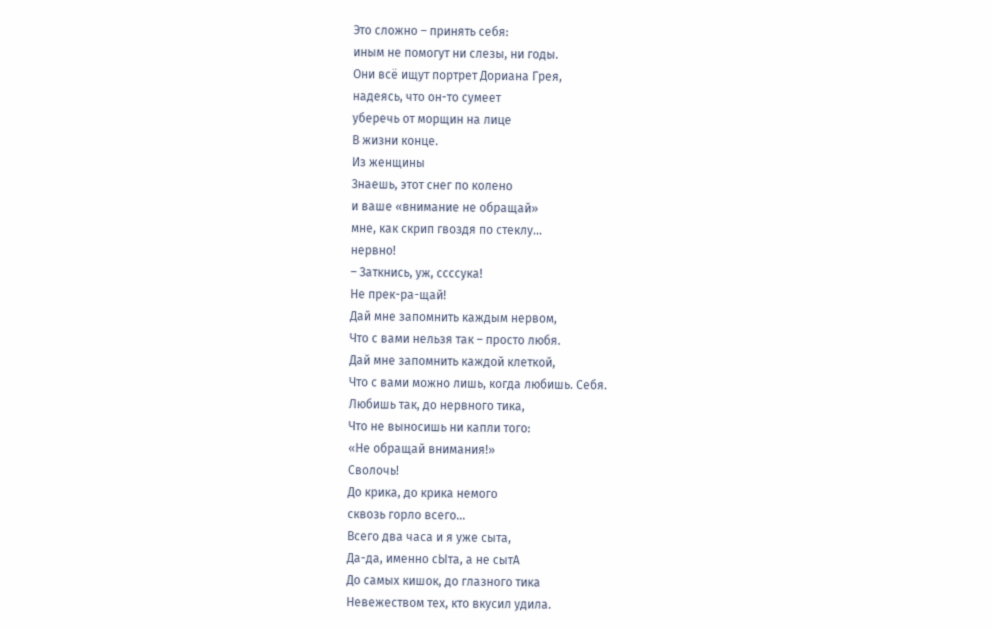Это сложно – принять себя:
иным не помогут ни слезы, ни годы.
Они всё ищут портрет Дориана Грея,
надеясь, что он-то сумеет
уберечь от морщин на лице
В жизни конце.
Из женщины
Знаешь, этот снег по колено
и ваше «внимание не обращай»
мне, как скрип гвоздя по стеклу…
нервно!
– Заткнись, уж, ссссука!
Не прек-ра-щай!
Дай мне запомнить каждым нервом,
Что с вами нельзя так – просто любя.
Дай мне запомнить каждой клеткой,
Что с вами можно лишь, когда любишь. Себя.
Любишь так, до нервного тика,
Что не выносишь ни капли того:
«Не обращай внимания!»
Сволочь!
До крика, до крика немого
сквозь горло всего…
Всего два часа и я уже сыта,
Да-да, именно сЫта, а не сытА
До самых кишок, до глазного тика
Невежеством тех, кто вкусил удила.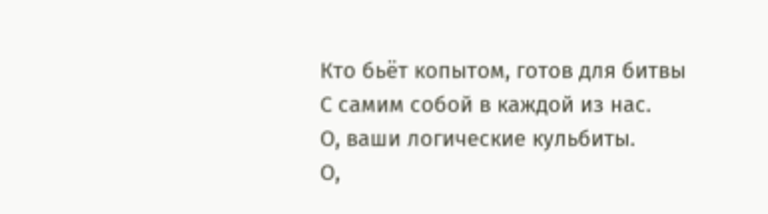Кто бьёт копытом, готов для битвы
С самим собой в каждой из нас.
О, ваши логические кульбиты.
О,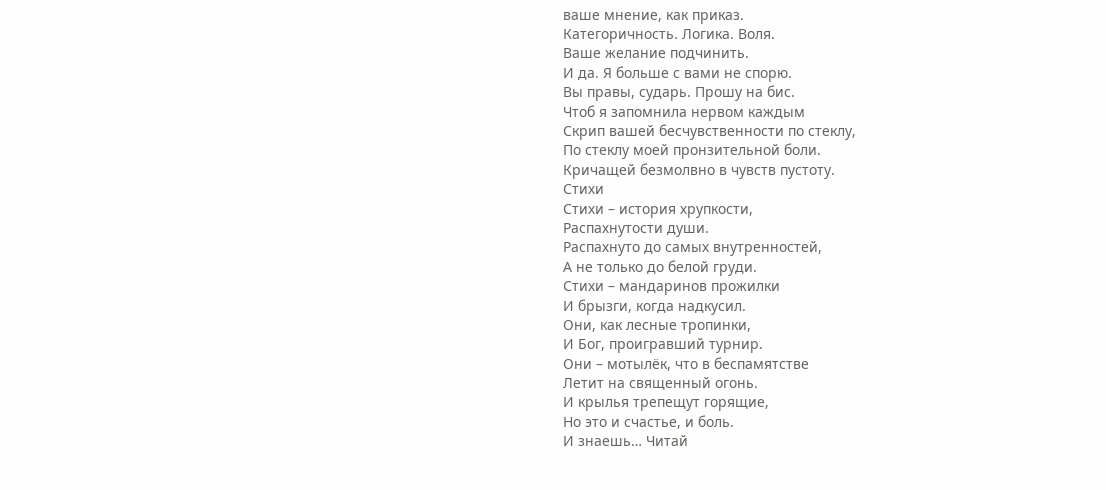ваше мнение, как приказ.
Категоричность. Логика. Воля.
Ваше желание подчинить.
И да. Я больше с вами не спорю.
Вы правы, сударь. Прошу на бис.
Чтоб я запомнила нервом каждым
Скрип вашей бесчувственности по стеклу,
По стеклу моей пронзительной боли.
Кричащей безмолвно в чувств пустоту.
Стихи
Стихи – история хрупкости,
Распахнутости души.
Распахнуто до самых внутренностей,
А не только до белой груди.
Стихи – мандаринов прожилки
И брызги, когда надкусил.
Они, как лесные тропинки,
И Бог, проигравший турнир.
Они – мотылёк, что в беспамятстве
Летит на священный огонь.
И крылья трепещут горящие,
Но это и счастье, и боль.
И знаешь… Читай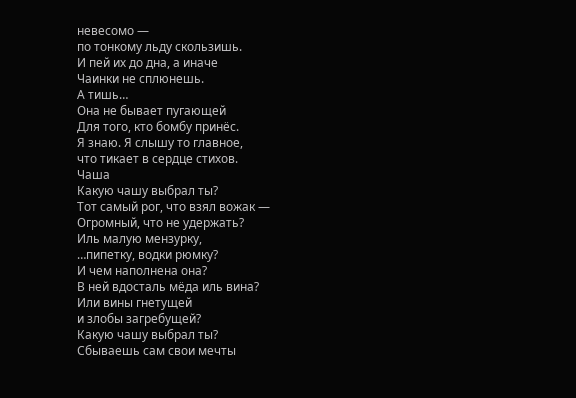невесомо —
по тонкому льду скользишь.
И пей их до дна, а иначе
Чаинки не сплюнешь.
А тишь…
Она не бывает пугающей
Для того, кто бомбу принёс.
Я знаю. Я слышу то главное,
что тикает в сердце стихов.
Чаша
Какую чашу выбрал ты?
Тот самый рог, что взял вожак —
Огромный, что не удержать?
Иль малую мензурку,
…пипетку, водки рюмку?
И чем наполнена она?
В ней вдосталь мёда иль вина?
Или вины гнетущей
и злобы загребущей?
Какую чашу выбрал ты?
Сбываешь сам свои мечты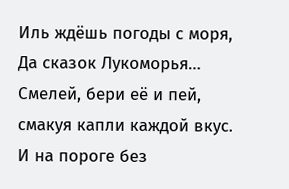Иль ждёшь погоды с моря,
Да сказок Лукоморья…
Смелей, бери её и пей,
смакуя капли каждой вкус.
И на пороге без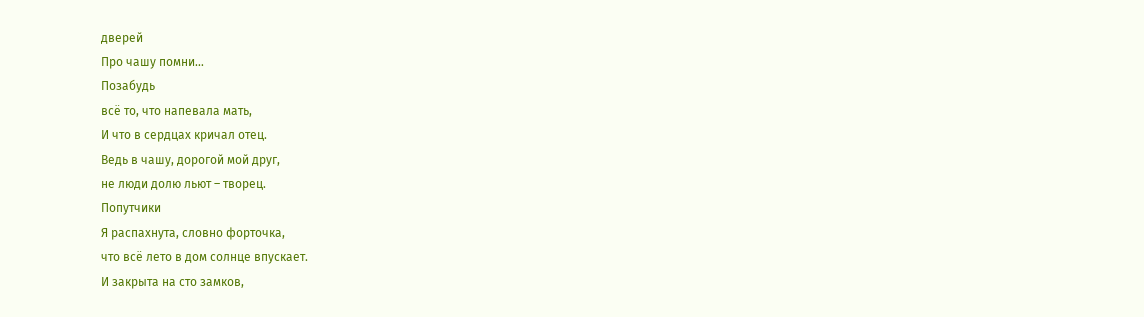дверей
Про чашу помни…
Позабудь
всё то, что напевала мать,
И что в сердцах кричал отец.
Ведь в чашу, дорогой мой друг,
не люди долю льют – творец.
Попутчики
Я распахнута, словно форточка,
что всë лето в дом солнце впускает.
И закрыта на сто замков,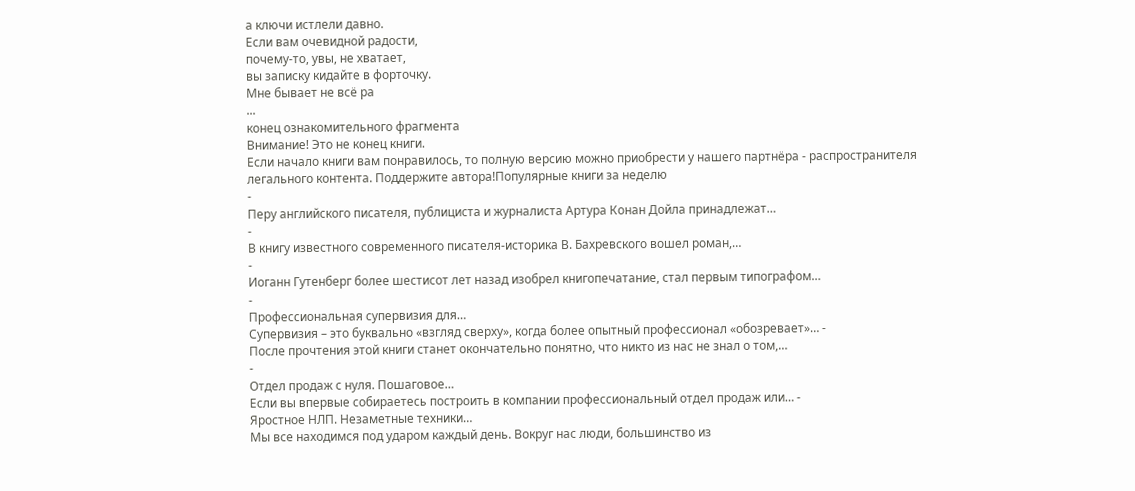а ключи истлели давно.
Если вам очевидной радости,
почему-то, увы, не хватает,
вы записку кидайте в форточку.
Мне бывает не всë ра
...
конец ознакомительного фрагмента
Внимание! Это не конец книги.
Если начало книги вам понравилось, то полную версию можно приобрести у нашего партнёра - распространителя легального контента. Поддержите автора!Популярные книги за неделю
-
Перу английского писателя, публициста и журналиста Артура Конан Дойла принадлежат…
-
В книгу известного современного писателя-историка В. Бахревского вошел роман,…
-
Иоганн Гутенберг более шестисот лет назад изобрел книгопечатание, стал первым типографом…
-
Профессиональная супервизия для…
Супервизия – это буквально «взгляд сверху», когда более опытный профессионал «обозревает»… -
После прочтения этой книги станет окончательно понятно, что никто из нас не знал о том,…
-
Отдел продаж с нуля. Пошаговое…
Если вы впервые собираетесь построить в компании профессиональный отдел продаж или… -
Яростное НЛП. Незаметные техники…
Мы все находимся под ударом каждый день. Вокруг нас люди, большинство из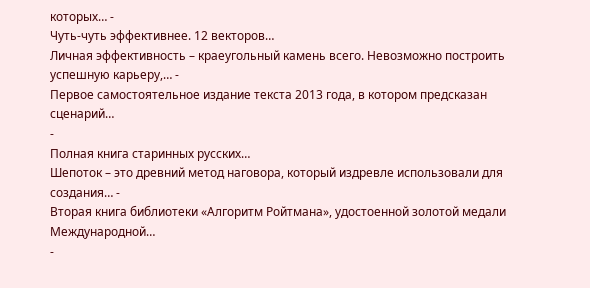которых… -
Чуть-чуть эффективнее. 12 векторов…
Личная эффективность – краеугольный камень всего. Невозможно построить успешную карьеру,… -
Первое самостоятельное издание текста 2013 года, в котором предсказан сценарий…
-
Полная книга старинных русских…
Шепоток – это древний метод наговора, который издревле использовали для создания… -
Вторая книга библиотеки «Алгоритм Ройтмана», удостоенной золотой медали Международной…
-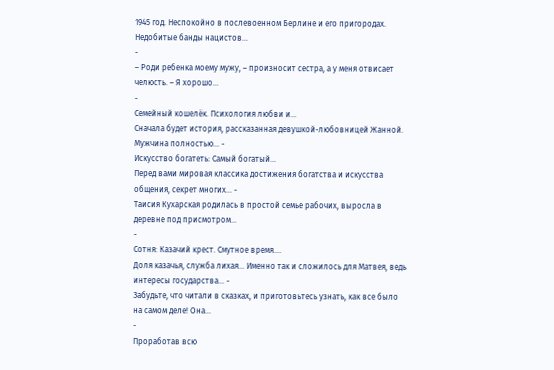1945 год. Неспокойно в послевоенном Берлине и его пригородах. Недобитые банды нацистов…
-
– Роди ребенка моему мужу, – произносит сестра, а у меня отвисает челюсть. – Я хорошо…
-
Семейный кошелёк. Психология любви и…
Сначала будет история, рассказанная девушкой-любовницей Жанной. Мужчина полностью… -
Искусство богатеть: Самый богатый…
Перед вами мировая классика достижения богатства и искусства общения, секрет многих… -
Таисия Кухарская родилась в простой семье рабочих, выросла в деревне под присмотром…
-
Сотня: Казачий крест. Смутное время.…
Доля казачья, служба лихая… Именно так и сложилось для Матвея, ведь интересы государства… -
Забудьте, что читали в сказках, и приготовьтесь узнать, как все было на самом деле! Она…
-
Проработав всю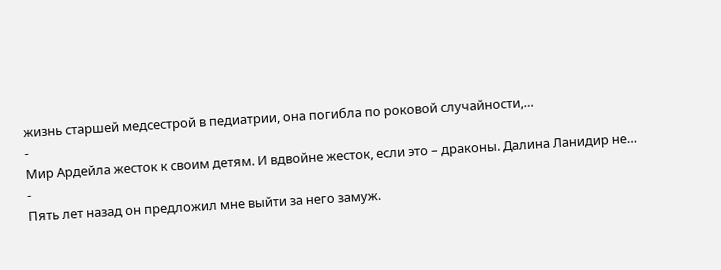жизнь старшей медсестрой в педиатрии, она погибла по роковой случайности,…
-
Мир Ардейла жесток к своим детям. И вдвойне жесток, если это – драконы. Далина Ланидир не…
-
Пять лет назад он предложил мне выйти за него замуж.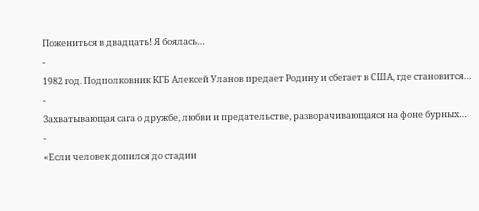Пожениться в двадцать! Я боялась…
-
1982 год. Подполковник КГБ Алексей Уланов предает Родину и сбегает в США, где становится…
-
Захватывающая сага о дружбе, любви и предательстве, разворачивающаяся на фоне бурных…
-
«Если человек допился до стадии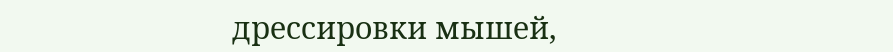дрессировки мышей,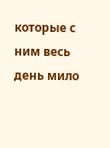которые с ним весь день мило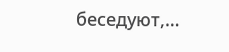беседуют,…